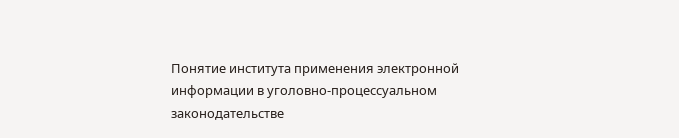Понятие института применения электронной информации в уголовно-процессуальном законодательстве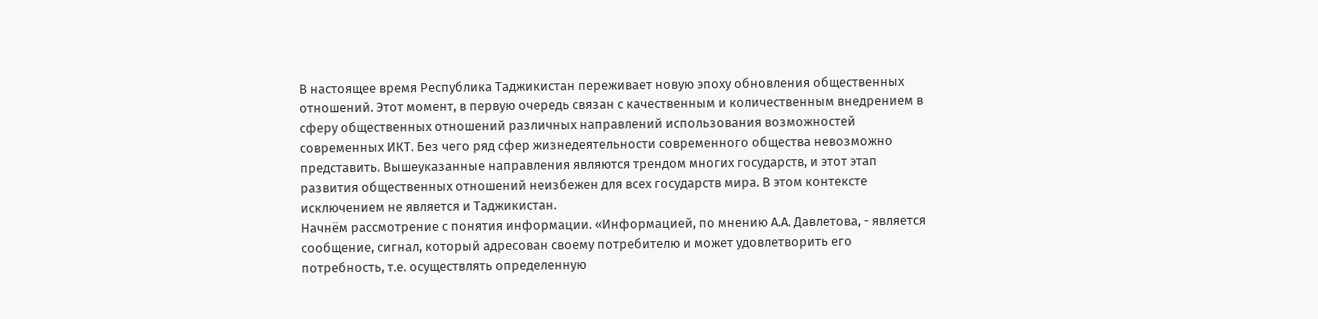В настоящее время Республика Таджикистан переживает новую эпоху обновления общественных отношений. Этот момент, в первую очередь связан с качественным и количественным внедрением в сферу общественных отношений различных направлений использования возможностей современных ИКТ. Без чего ряд сфер жизнедеятельности современного общества невозможно представить. Вышеуказанные направления являются трендом многих государств, и этот этап развития общественных отношений неизбежен для всех государств мира. В этом контексте исключением не является и Таджикистан.
Начнём рассмотрение с понятия информации. «Информацией, по мнению А.А. Давлетова, - является сообщение, сигнал, который адресован своему потребителю и может удовлетворить его потребность, т.е. осуществлять определенную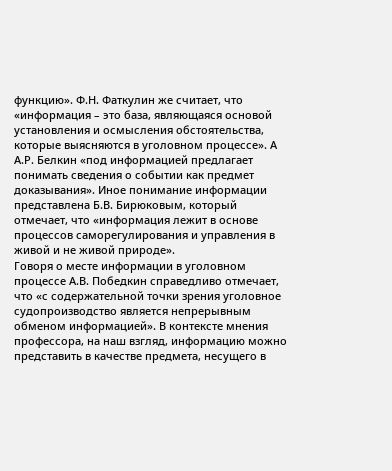функцию». Ф.Н. Фаткулин же считает, что «информация – это база, являющаяся основой установления и осмысления обстоятельства, которые выясняются в уголовном процессе». А А.Р. Белкин «под информацией предлагает понимать сведения о событии как предмет доказывания». Иное понимание информации представлена Б.В. Бирюковым, который отмечает, что «информация лежит в основе процессов саморегулирования и управления в живой и не живой природе».
Говоря о месте информации в уголовном процессе А.В. Победкин справедливо отмечает, что «с содержательной точки зрения уголовное судопроизводство является непрерывным обменом информацией». В контексте мнения профессора, на наш взгляд, информацию можно представить в качестве предмета, несущего в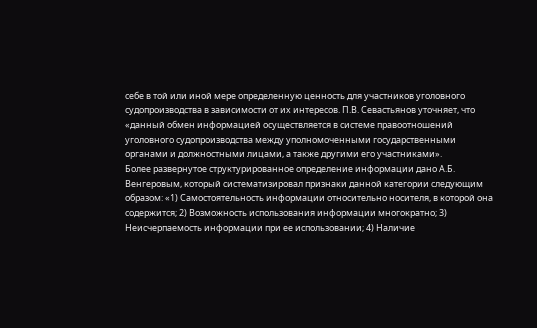себе в той или иной мере определенную ценность для участников уголовного судопроизводства в зависимости от их интересов. П.В. Севастьянов уточняет, что «данный обмен информацией осуществляется в системе правоотношений уголовного судопроизводства между уполномоченными государственными органами и должностными лицами, а также другими его участниками».
Более развернутое структурированное определение информации дано А.Б. Венгеровым, который систематизировал признаки данной категории следующим образом: «1) Самостоятельность информации относительно носителя, в которой она содержится; 2) Возможность использования информации многократно; 3) Неисчерпаемость информации при ее использовании; 4) Наличие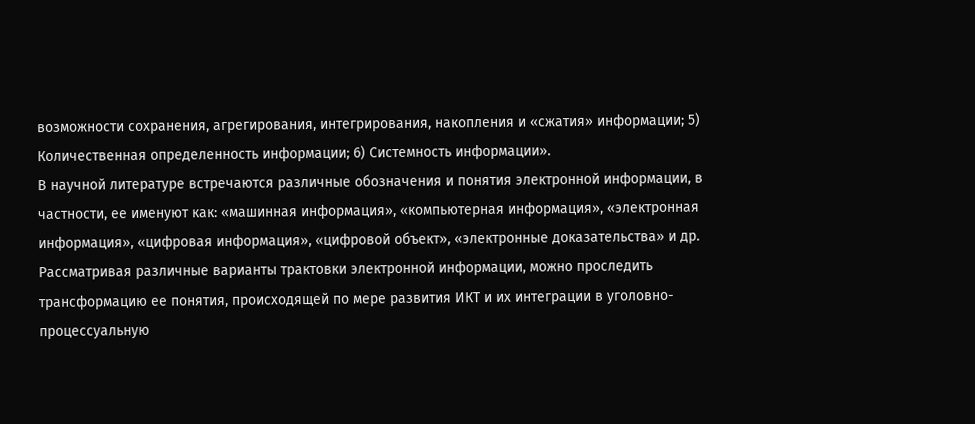возможности сохранения, агрегирования, интегрирования, накопления и «сжатия» информации; 5) Количественная определенность информации; 6) Системность информации».
В научной литературе встречаются различные обозначения и понятия электронной информации, в частности, ее именуют как: «машинная информация», «компьютерная информация», «электронная информация», «цифровая информация», «цифровой объект», «электронные доказательства» и др. Рассматривая различные варианты трактовки электронной информации, можно проследить трансформацию ее понятия, происходящей по мере развития ИКТ и их интеграции в уголовно-процессуальную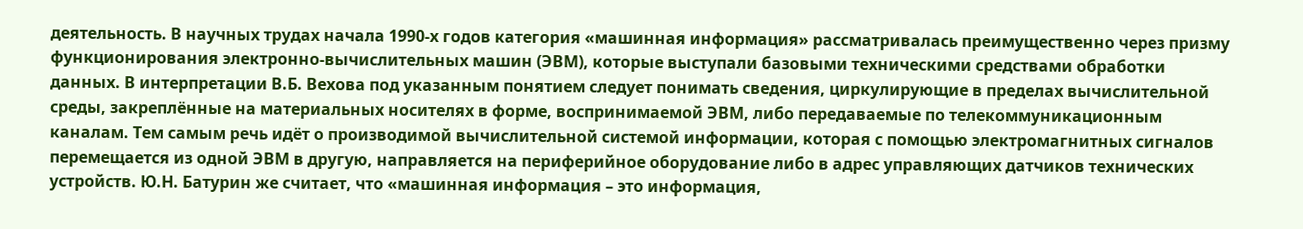деятельность. В научных трудах начала 1990-х годов категория «машинная информация» рассматривалась преимущественно через призму функционирования электронно-вычислительных машин (ЭВМ), которые выступали базовыми техническими средствами обработки данных. В интерпретации В.Б. Вехова под указанным понятием следует понимать сведения, циркулирующие в пределах вычислительной среды, закреплённые на материальных носителях в форме, воспринимаемой ЭВМ, либо передаваемые по телекоммуникационным каналам. Тем самым речь идёт о производимой вычислительной системой информации, которая с помощью электромагнитных сигналов перемещается из одной ЭВМ в другую, направляется на периферийное оборудование либо в адрес управляющих датчиков технических устройств. Ю.Н. Батурин же считает, что «машинная информация – это информация,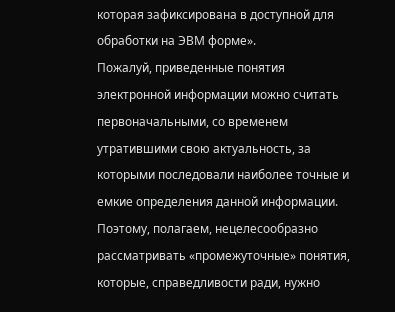которая зафиксирована в доступной для обработки на ЭВМ форме».
Пожалуй, приведенные понятия электронной информации можно считать первоначальными, со временем утратившими свою актуальность, за которыми последовали наиболее точные и емкие определения данной информации. Поэтому, полагаем, нецелесообразно рассматривать «промежуточные» понятия, которые, справедливости ради, нужно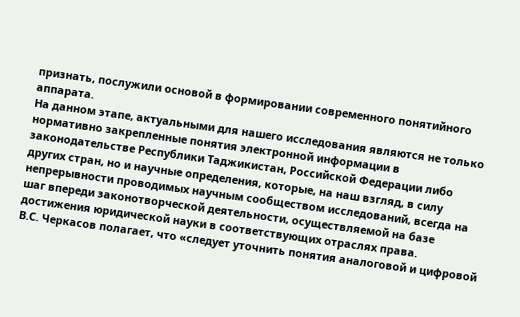признать, послужили основой в формировании современного понятийного аппарата.
На данном этапе, актуальными для нашего исследования являются не только нормативно закрепленные понятия электронной информации в законодательстве Республики Таджикистан, Российской Федерации либо других стран, но и научные определения, которые, на наш взгляд, в силу непрерывности проводимых научным сообществом исследований, всегда на шаг впереди законотворческой деятельности, осуществляемой на базе достижения юридической науки в соответствующих отраслях права.
В.С. Черкасов полагает, что «следует уточнить понятия аналоговой и цифровой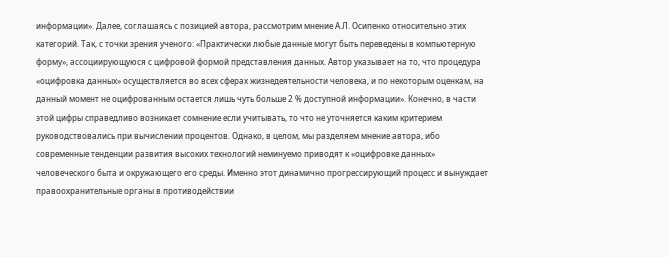информации». Далее, соглашаясь с позицией автора, рассмотрим мнение А.Л. Осипенко относительно этих категорий. Так, с точки зрения ученого: «Практически любые данные могут быть переведены в компьютерную форму», ассоциирующуюся с цифровой формой представления данных. Автор указывает на то, что процедура «оцифровка данных» осуществляется во всех сферах жизнедеятельности человека, и по некоторым оценкам, на данный момент не оцифрованным остается лишь чуть больше 2 % доступной информации». Конечно, в части этой цифры справедливо возникает сомнение если учитывать, то что не уточняется каким критерием руководствовались при вычислении процентов. Однако, в целом, мы разделяем мнение автора, ибо современные тенденции развития высоких технологий неминуемо приводят к «оцифровке данных» человеческого быта и окружающего его среды. Именно этот динамично прогрессирующий процесс и вынуждает правоохранительные органы в противодействии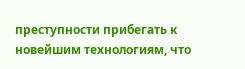преступности прибегать к новейшим технологиям, что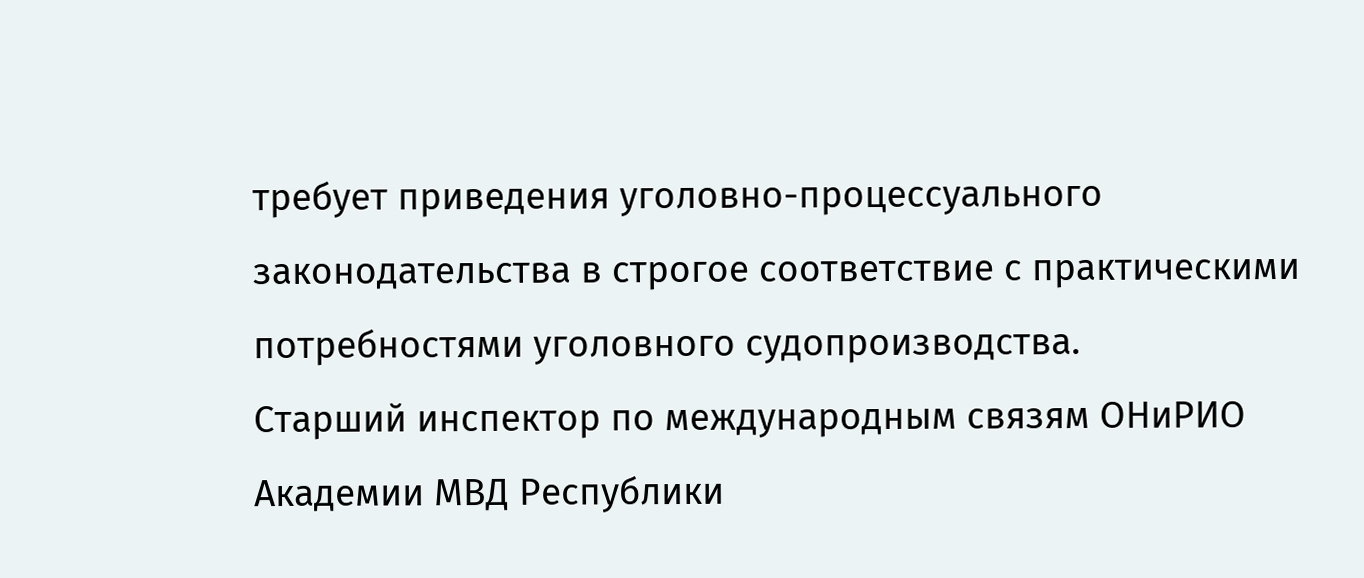требует приведения уголовно-процессуального законодательства в строгое соответствие с практическими потребностями уголовного судопроизводства.
Старший инспектор по международным связям ОНиРИО Академии МВД Республики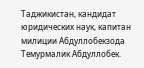Таджикистан, кандидат юридических наук, капитан милиции Абдуллобекзода Темурмалик Абдуллобек.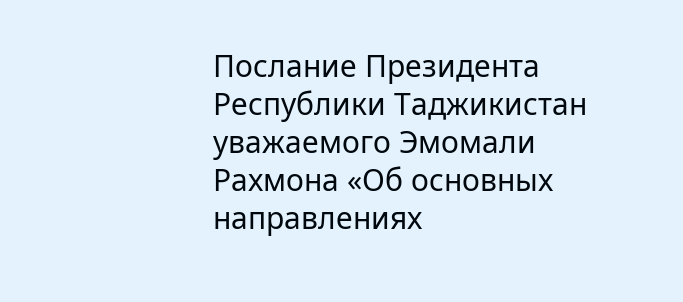Послание Президента Республики Таджикистан уважаемого Эмомали Рахмона «Об основных направлениях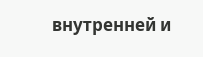внутренней и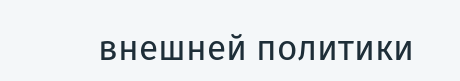внешней политики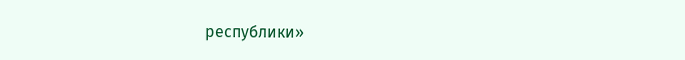республики»